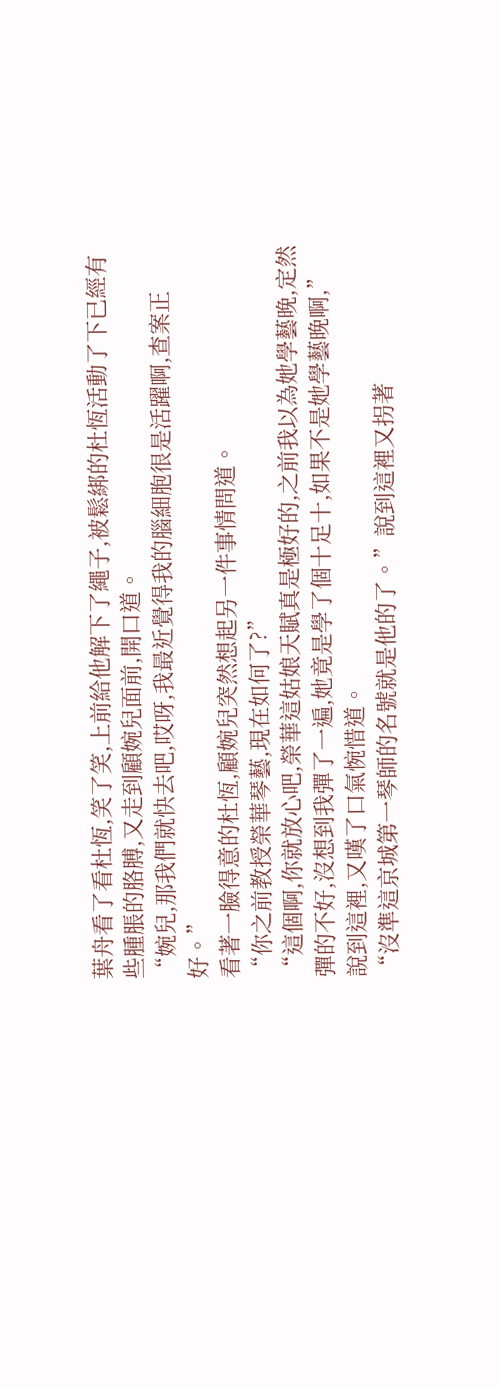葉舟看了看杜恆,笑了笑,上前給他解下了繩子,被鬆綁的杜恆活動了下已經有些腫脹的胳膊,又走到顧婉兒面前,開口道。
“婉兒,那我們就快去吧,哎呀,我最近覺得我的腦細胞很是活躍啊,查案正好。”
看著一臉得意的杜恆,顧婉兒突然想起另一件事情問道。
“你之前教授榮華琴藝,現在如何了?”
“這個啊,你就放心吧,榮華這姑娘天賦真是極好的,之前我以為她學藝晚,定然彈的不好,沒想到我彈了一遍,她竟是學了個十足十,如果不是她學藝晚啊,”
說到這裡,又嘆了口氣惋惜道。
“沒準這京城第一琴師的名號就是他的了。”說到這裡又拐著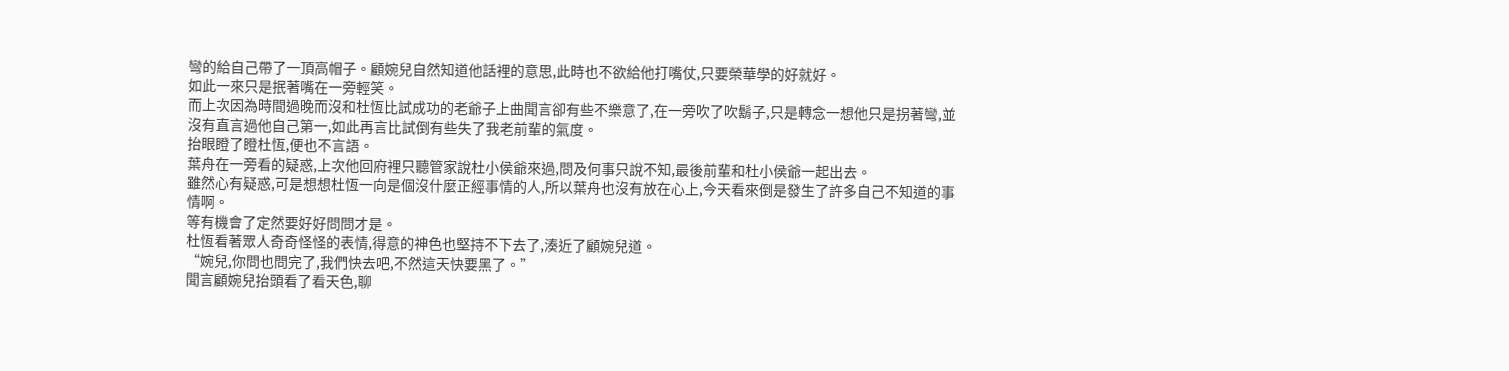彎的給自己帶了一頂高帽子。顧婉兒自然知道他話裡的意思,此時也不欲給他打嘴仗,只要榮華學的好就好。
如此一來只是抿著嘴在一旁輕笑。
而上次因為時間過晚而沒和杜恆比試成功的老爺子上曲聞言卻有些不樂意了,在一旁吹了吹鬍子,只是轉念一想他只是拐著彎,並沒有直言過他自己第一,如此再言比試倒有些失了我老前輩的氣度。
抬眼瞪了瞪杜恆,便也不言語。
葉舟在一旁看的疑惑,上次他回府裡只聽管家說杜小侯爺來過,問及何事只說不知,最後前輩和杜小侯爺一起出去。
雖然心有疑惑,可是想想杜恆一向是個沒什麼正經事情的人,所以葉舟也沒有放在心上,今天看來倒是發生了許多自己不知道的事情啊。
等有機會了定然要好好問問才是。
杜恆看著眾人奇奇怪怪的表情,得意的神色也堅持不下去了,湊近了顧婉兒道。
“婉兒,你問也問完了,我們快去吧,不然這天快要黑了。”
聞言顧婉兒抬頭看了看天色,聊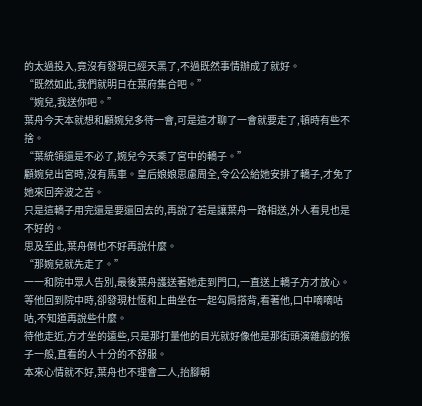的太過投入,竟沒有發現已經天黑了,不過既然事情辦成了就好。
“既然如此,我們就明日在葉府集合吧。”
“婉兒,我送你吧。”
葉舟今天本就想和顧婉兒多待一會,可是這才聊了一會就要走了,頓時有些不捨。
“葉統領還是不必了,婉兒今天乘了宮中的轎子。”
顧婉兒出宮時,沒有馬車。皇后娘娘思慮周全,令公公給她安排了轎子,才免了她來回奔波之苦。
只是這轎子用完還是要還回去的,再說了若是讓葉舟一路相送,外人看見也是不好的。
思及至此,葉舟倒也不好再說什麼。
“那婉兒就先走了。”
一一和院中眾人告別,最後葉舟護送著她走到門口,一直送上轎子方才放心。
等他回到院中時,卻發現杜恆和上曲坐在一起勾肩搭背,看著他,口中嘀嘀咕咕,不知道再說些什麼。
待他走近,方才坐的遠些,只是那打量他的目光就好像他是那街頭演雜戲的猴子一般,直看的人十分的不舒服。
本來心情就不好,葉舟也不理會二人,抬腳朝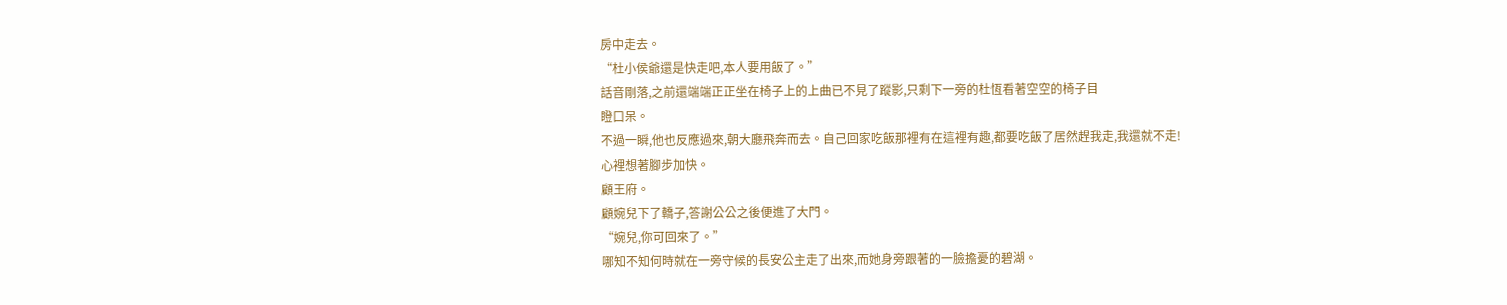房中走去。
“杜小侯爺還是快走吧,本人要用飯了。”
話音剛落,之前還端端正正坐在椅子上的上曲已不見了蹤影,只剩下一旁的杜恆看著空空的椅子目
瞪口呆。
不過一瞬,他也反應過來,朝大廳飛奔而去。自己回家吃飯那裡有在這裡有趣,都要吃飯了居然趕我走,我還就不走!
心裡想著腳步加快。
顧王府。
顧婉兒下了轎子,答謝公公之後便進了大門。
“婉兒,你可回來了。”
哪知不知何時就在一旁守候的長安公主走了出來,而她身旁跟著的一臉擔憂的碧湖。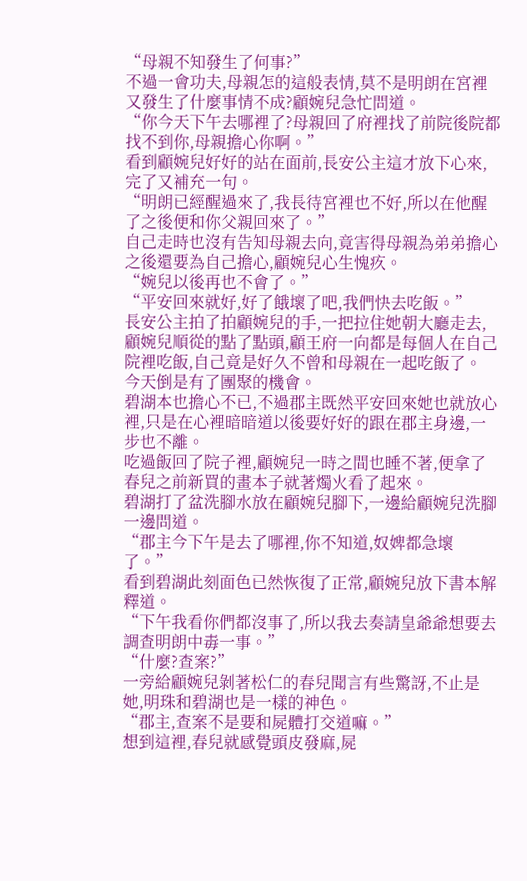“母親不知發生了何事?”
不過一會功夫,母親怎的這般表情,莫不是明朗在宮裡又發生了什麼事情不成?顧婉兒急忙問道。
“你今天下午去哪裡了?母親回了府裡找了前院後院都找不到你,母親擔心你啊。”
看到顧婉兒好好的站在面前,長安公主這才放下心來,完了又補充一句。
“明朗已經醒過來了,我長待宮裡也不好,所以在他醒了之後便和你父親回來了。”
自己走時也沒有告知母親去向,竟害得母親為弟弟擔心之後還要為自己擔心,顧婉兒心生愧疚。
“婉兒以後再也不會了。”
“平安回來就好,好了餓壞了吧,我們快去吃飯。”
長安公主拍了拍顧婉兒的手,一把拉住她朝大廳走去,顧婉兒順從的點了點頭,顧王府一向都是每個人在自己院裡吃飯,自己竟是好久不曾和母親在一起吃飯了。
今天倒是有了團聚的機會。
碧湖本也擔心不已,不過郡主既然平安回來她也就放心裡,只是在心裡暗暗道以後要好好的跟在郡主身邊,一步也不離。
吃過飯回了院子裡,顧婉兒一時之間也睡不著,便拿了春兒之前新買的畫本子就著燭火看了起來。
碧湖打了盆洗腳水放在顧婉兒腳下,一邊給顧婉兒洗腳一邊問道。
“郡主今下午是去了哪裡,你不知道,奴婢都急壞了。”
看到碧湖此刻面色已然恢復了正常,顧婉兒放下書本解釋道。
“下午我看你們都沒事了,所以我去奏請皇爺爺想要去調查明朗中毒一事。”
“什麼?查案?”
一旁給顧婉兒剝著松仁的春兒聞言有些驚訝,不止是她,明珠和碧湖也是一樣的神色。
“郡主,查案不是要和屍體打交道嘛。”
想到這裡,春兒就感覺頭皮發麻,屍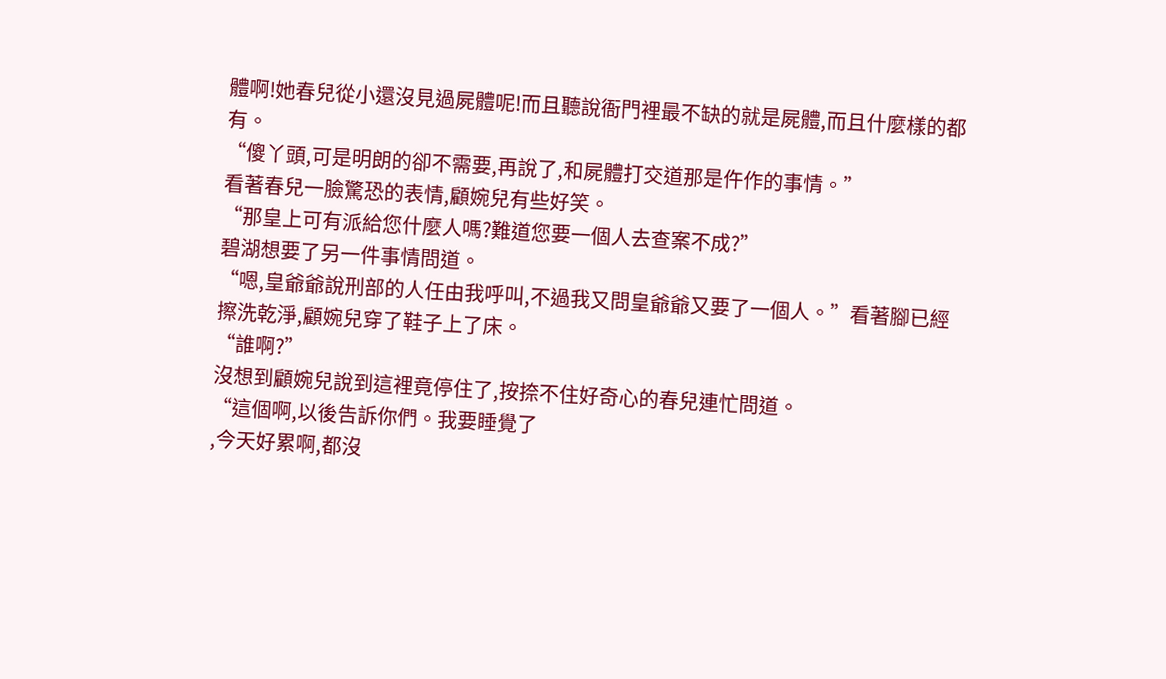體啊!她春兒從小還沒見過屍體呢!而且聽說衙門裡最不缺的就是屍體,而且什麼樣的都有。
“傻丫頭,可是明朗的卻不需要,再說了,和屍體打交道那是仵作的事情。”
看著春兒一臉驚恐的表情,顧婉兒有些好笑。
“那皇上可有派給您什麼人嗎?難道您要一個人去查案不成?”
碧湖想要了另一件事情問道。
“嗯,皇爺爺說刑部的人任由我呼叫,不過我又問皇爺爺又要了一個人。”看著腳已經擦洗乾淨,顧婉兒穿了鞋子上了床。
“誰啊?”
沒想到顧婉兒說到這裡竟停住了,按捺不住好奇心的春兒連忙問道。
“這個啊,以後告訴你們。我要睡覺了
,今天好累啊,都沒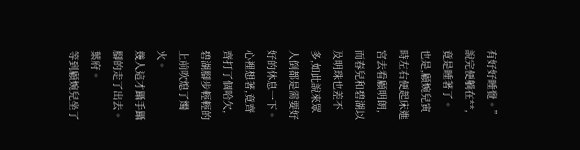有好好睡覺。”說完便躺在**,竟是睡著了。
也是,顧婉兒寅時左右便起床進宮去看顧明朗,而春兒和碧湖以及明珠也差不多,如此說來眾人倒都是需要好好的休息一下。
心裡想著,竟齊齊打了個哈欠,碧湖腳步輕輕的上前吹熄了燭火。
幾人這才躡手躡腳的走了出去。
葉府。
等到顧婉兒坐了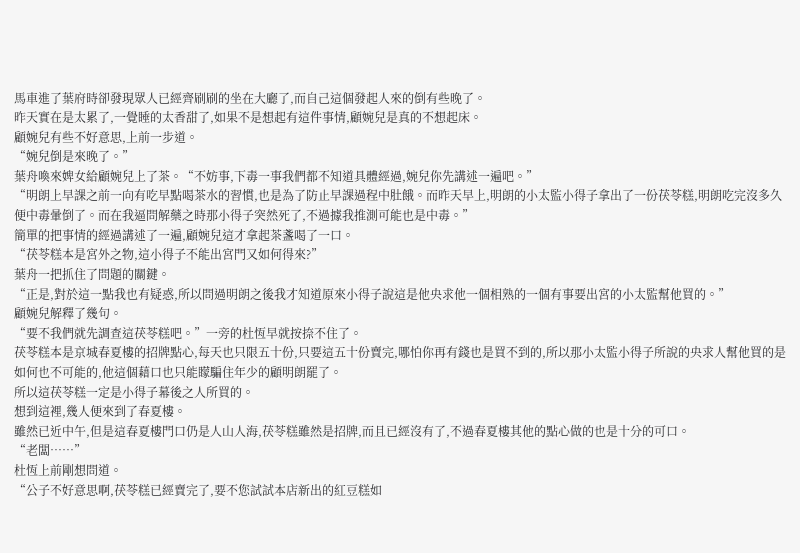馬車進了葉府時卻發現眾人已經齊刷刷的坐在大廳了,而自己這個發起人來的倒有些晚了。
昨天實在是太累了,一覺睡的太香甜了,如果不是想起有這件事情,顧婉兒是真的不想起床。
顧婉兒有些不好意思,上前一步道。
“婉兒倒是來晚了。”
葉舟喚來婢女給顧婉兒上了茶。“不妨事,下毒一事我們都不知道具體經過,婉兒你先講述一遍吧。”
“明朗上早課之前一向有吃早點喝茶水的習慣,也是為了防止早課過程中肚餓。而昨天早上,明朗的小太監小得子拿出了一份茯苓糕,明朗吃完沒多久便中毒暈倒了。而在我逼問解藥之時那小得子突然死了,不過據我推測可能也是中毒。”
簡單的把事情的經過講述了一遍,顧婉兒這才拿起茶盞喝了一口。
“茯苓糕本是宮外之物,這小得子不能出宮門又如何得來?”
葉舟一把抓住了問題的關鍵。
“正是,對於這一點我也有疑惑,所以問過明朗之後我才知道原來小得子說這是他央求他一個相熟的一個有事要出宮的小太監幫他買的。”
顧婉兒解釋了幾句。
“要不我們就先調查這茯苓糕吧。”一旁的杜恆早就按捺不住了。
茯苓糕本是京城春夏樓的招牌點心,每天也只限五十份,只要這五十份賣完,哪怕你再有錢也是買不到的,所以那小太監小得子所說的央求人幫他買的是如何也不可能的,他這個藉口也只能矇騙住年少的顧明朗罷了。
所以這茯苓糕一定是小得子幕後之人所買的。
想到這裡,幾人便來到了春夏樓。
雖然已近中午,但是這春夏樓門口仍是人山人海,茯苓糕雖然是招牌,而且已經沒有了,不過春夏樓其他的點心做的也是十分的可口。
“老闆……”
杜恆上前剛想問道。
“公子不好意思啊,茯苓糕已經賣完了,要不您試試本店新出的紅豆糕如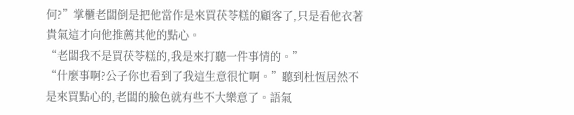何?”掌櫃老闆倒是把他當作是來買茯苓糕的顧客了,只是看他衣著貴氣這才向他推薦其他的點心。
“老闆我不是買茯苓糕的,我是來打聽一件事情的。”
“什麼事啊?公子你也看到了我這生意很忙啊。”聽到杜恆居然不是來買點心的,老闆的臉色就有些不大樂意了。語氣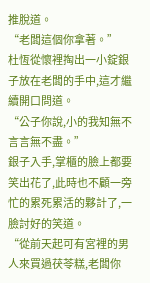推脫道。
“老闆這個你拿著。”
杜恆從懷裡掏出一小錠銀子放在老闆的手中,這才繼續開口問道。
“公子你說,小的我知無不言言無不盡。”
銀子入手,掌櫃的臉上都要笑出花了,此時也不顧一旁忙的累死累活的夥計了,一臉討好的笑道。
“從前天起可有宮裡的男人來買過茯苓糕,老闆你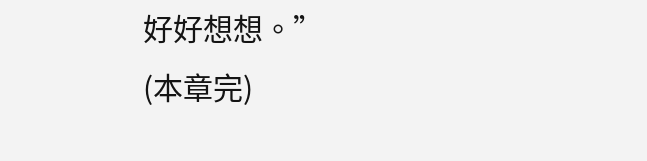好好想想。”
(本章完)